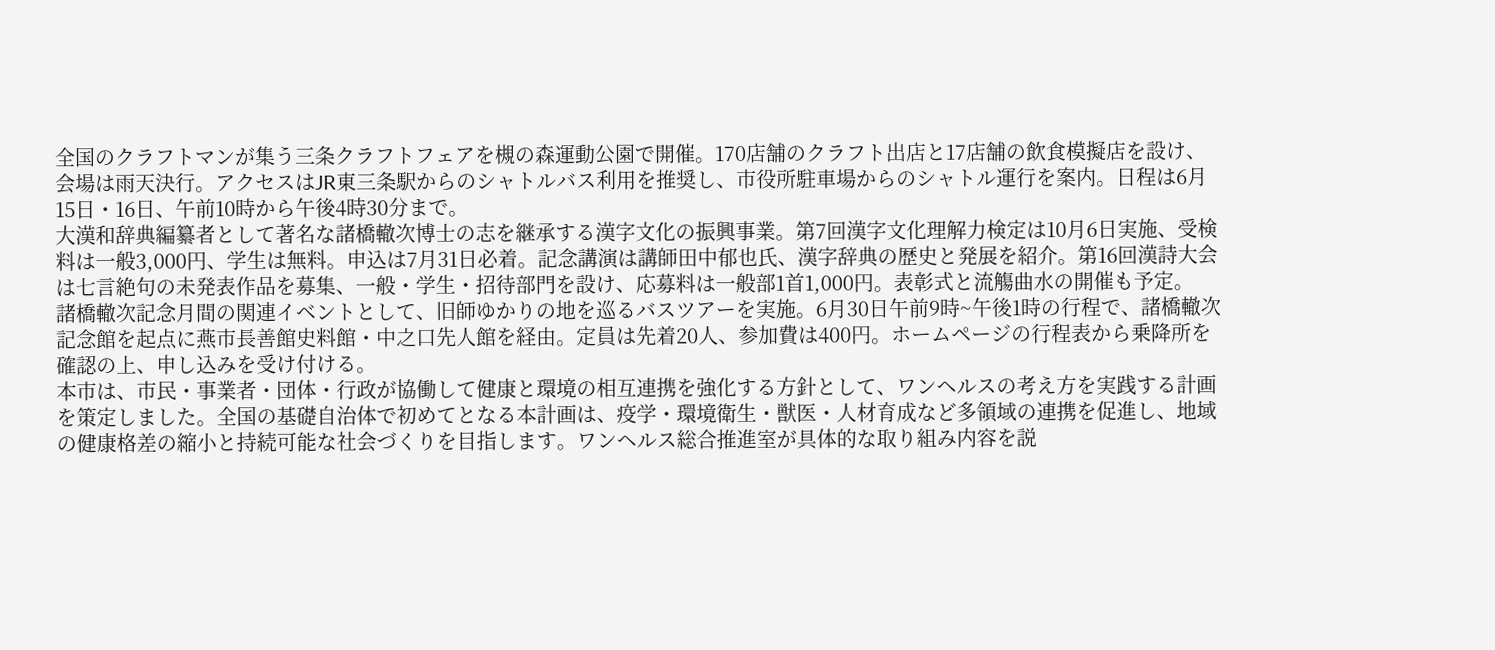全国のクラフトマンが集う三条クラフトフェアを槻の森運動公園で開催。170店舗のクラフト出店と17店舗の飲食模擬店を設け、会場は雨天決行。アクセスはJR東三条駅からのシャトルバス利用を推奨し、市役所駐車場からのシャトル運行を案内。日程は6月15日・16日、午前10時から午後4時30分まで。
大漢和辞典編纂者として著名な諸橋轍次博士の志を継承する漢字文化の振興事業。第7回漢字文化理解力検定は10月6日実施、受検料は一般3,000円、学生は無料。申込は7月31日必着。記念講演は講師田中郁也氏、漢字辞典の歴史と発展を紹介。第16回漢詩大会は七言絶句の未発表作品を募集、一般・学生・招待部門を設け、応募料は一般部1首1,000円。表彰式と流觴曲水の開催も予定。
諸橋轍次記念月間の関連イベントとして、旧師ゆかりの地を巡るバスツアーを実施。6月30日午前9時~午後1時の行程で、諸橋轍次記念館を起点に燕市長善館史料館・中之口先人館を経由。定員は先着20人、参加費は400円。ホームページの行程表から乗降所を確認の上、申し込みを受け付ける。
本市は、市民・事業者・団体・行政が協働して健康と環境の相互連携を強化する方針として、ワンヘルスの考え方を実践する計画を策定しました。全国の基礎自治体で初めてとなる本計画は、疫学・環境衛生・獣医・人材育成など多領域の連携を促進し、地域の健康格差の縮小と持続可能な社会づくりを目指します。ワンヘルス総合推進室が具体的な取り組み内容を説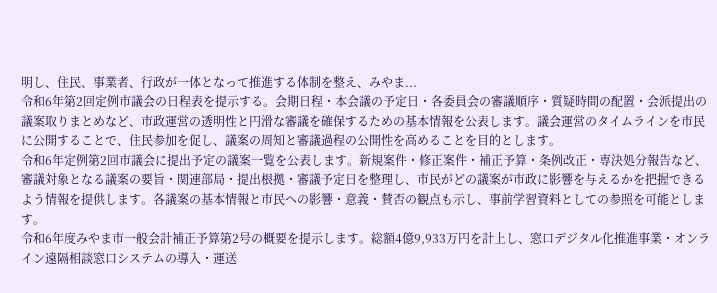明し、住民、事業者、行政が一体となって推進する体制を整え、みやま...
令和6年第2回定例市議会の日程表を提示する。会期日程・本会議の予定日・各委員会の審議順序・質疑時間の配置・会派提出の議案取りまとめなど、市政運営の透明性と円滑な審議を確保するための基本情報を公表します。議会運営のタイムラインを市民に公開することで、住民参加を促し、議案の周知と審議過程の公開性を高めることを目的とします。
令和6年定例第2回市議会に提出予定の議案一覧を公表します。新規案件・修正案件・補正予算・条例改正・専決処分報告など、審議対象となる議案の要旨・関連部局・提出根拠・審議予定日を整理し、市民がどの議案が市政に影響を与えるかを把握できるよう情報を提供します。各議案の基本情報と市民への影響・意義・賛否の観点も示し、事前学習資料としての参照を可能とします。
令和6年度みやま市一般会計補正予算第2号の概要を提示します。総額4億9,933万円を計上し、窓口デジタル化推進事業・オンライン遠隔相談窓口システムの導入・運送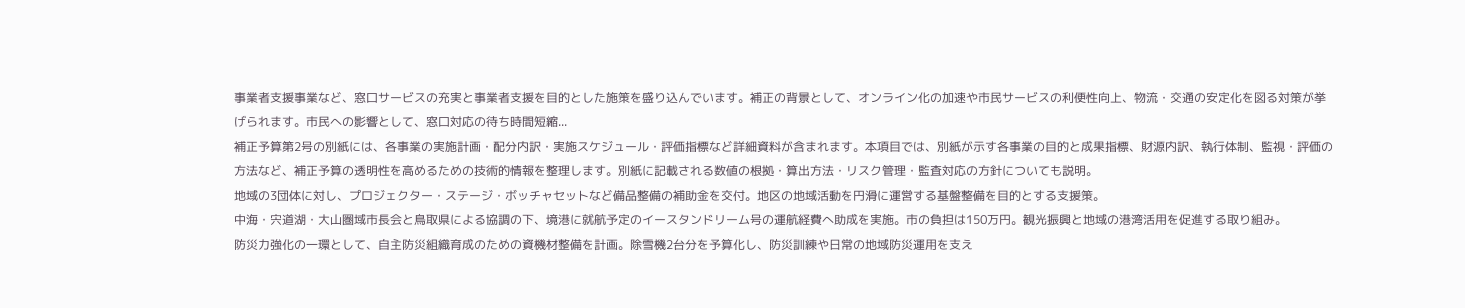事業者支援事業など、窓口サービスの充実と事業者支援を目的とした施策を盛り込んでいます。補正の背景として、オンライン化の加速や市民サービスの利便性向上、物流・交通の安定化を図る対策が挙げられます。市民への影響として、窓口対応の待ち時間短縮...
補正予算第2号の別紙には、各事業の実施計画・配分内訳・実施スケジュール・評価指標など詳細資料が含まれます。本項目では、別紙が示す各事業の目的と成果指標、財源内訳、執行体制、監視・評価の方法など、補正予算の透明性を高めるための技術的情報を整理します。別紙に記載される数値の根拠・算出方法・リスク管理・監査対応の方針についても説明。
地域の3団体に対し、プロジェクター・ステージ・ボッチャセットなど備品整備の補助金を交付。地区の地域活動を円滑に運営する基盤整備を目的とする支援策。
中海・宍道湖・大山圏域市長会と鳥取県による協調の下、境港に就航予定のイースタンドリーム号の運航経費へ助成を実施。市の負担は150万円。観光振興と地域の港湾活用を促進する取り組み。
防災力強化の一環として、自主防災組織育成のための資機材整備を計画。除雪機2台分を予算化し、防災訓練や日常の地域防災運用を支え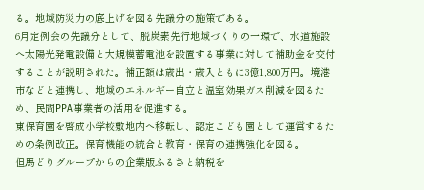る。地域防災力の底上げを図る先議分の施策である。
6月定例会の先議分として、脱炭素先行地域づくりの一環で、水道施設へ太陽光発電設備と大規模蓄電池を設置する事業に対して補助金を交付することが説明された。補正額は歳出・歳入ともに3億1,800万円。境港市などと連携し、地域のエネルギー自立と温室効果ガス削減を図るため、民間PPA事業者の活用を促進する。
東保育園を啓成小学校敷地内へ移転し、認定こども園として運営するための条例改正。保育機能の統合と教育・保育の連携強化を図る。
但馬どりグループからの企業版ふるさと納税を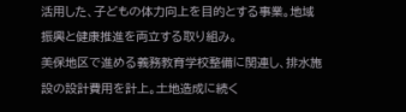活用した、子どもの体力向上を目的とする事業。地域振興と健康推進を両立する取り組み。
美保地区で進める義務教育学校整備に関連し、排水施設の設計費用を計上。土地造成に続く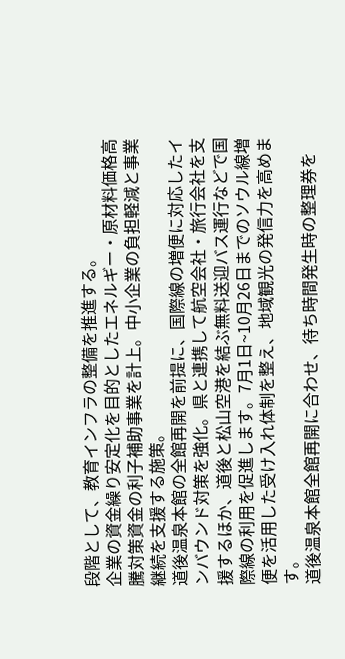段階として、教育インフラの整備を推進する。
企業の資金繰り安定化を目的としたエネルギー・原材料価格高騰対策資金の利子補助事業を計上。中小企業の負担軽減と事業継続を支援する施策。
道後温泉本館の全館再開を前提に、国際線の増便に対応したインバウンド対策を強化。県と連携して航空会社・旅行会社を支援するほか、道後と松山空港を結ぶ無料送迎バス運行などで国際線の利用を促進します。7月1日~10月26日までのソウル線増便を活用した受け入れ体制を整え、地域観光の発信力を高めます。
道後温泉本館全館再開に合わせ、待ち時間発生時の整理券を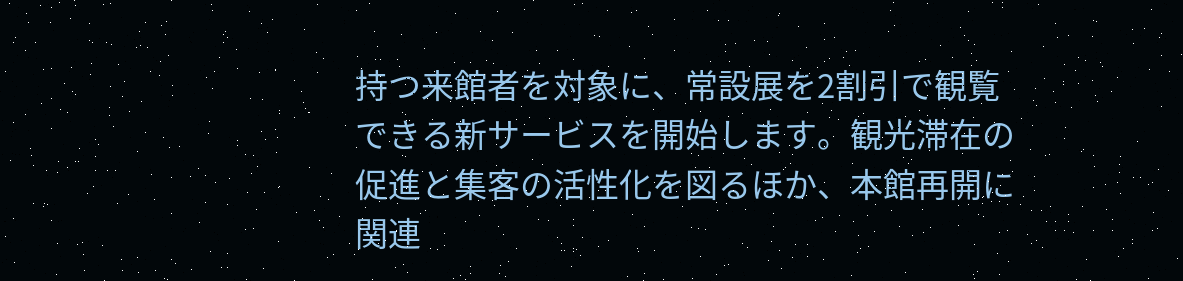持つ来館者を対象に、常設展を2割引で観覧できる新サービスを開始します。観光滞在の促進と集客の活性化を図るほか、本館再開に関連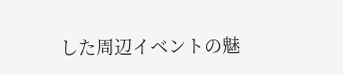した周辺イベントの魅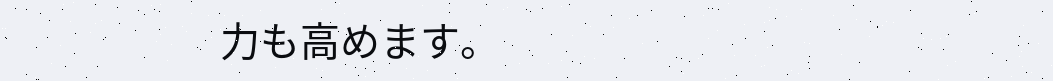力も高めます。